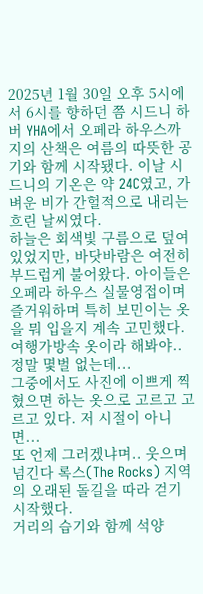2025년 1월 30일 오후 5시에서 6시를 향하던 쯤 시드니 하버 YHA에서 오페라 하우스까지의 산책은 여름의 따뜻한 공기와 함께 시작됐다. 이날 시드니의 기온은 약 24C였고, 가벼운 비가 간헐적으로 내리는 흐린 날씨였다.
하늘은 회색빛 구름으로 덮여 있었지만, 바닷바람은 여전히 부드럽게 불어왔다. 아이들은 오페라 하우스 실물영접이며 즐거워하며 특히 보민이는 옷을 뭐 입을지 계속 고민했다.
여행가방속 옷이라 해봐야.. 정말 몇벌 없는데...
그중에서도 사진에 이쁘게 찍혔으면 하는 옷으로 고르고 고르고 있다. 저 시절이 아니면...
또 언제 그러겠냐며.. 웃으며 넘긴다 록스(The Rocks) 지역의 오래된 돌길을 따라 걷기 시작했다.
거리의 습기와 함께 석양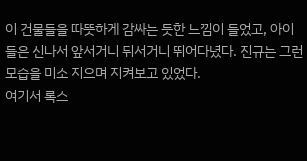이 건물들을 따뜻하게 감싸는 듯한 느낌이 들었고, 아이들은 신나서 앞서거니 뒤서거니 뛰어다녔다. 진규는 그런 모습을 미소 지으며 지켜보고 있었다.
여기서 록스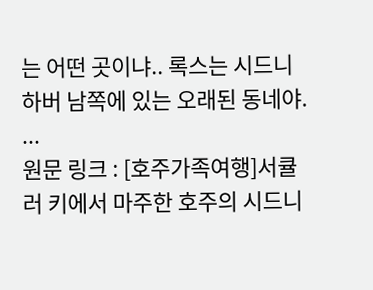는 어떤 곳이냐.. 록스는 시드니 하버 남쪽에 있는 오래된 동네야. ...
원문 링크 : [호주가족여행]서큘러 키에서 마주한 호주의 시드니